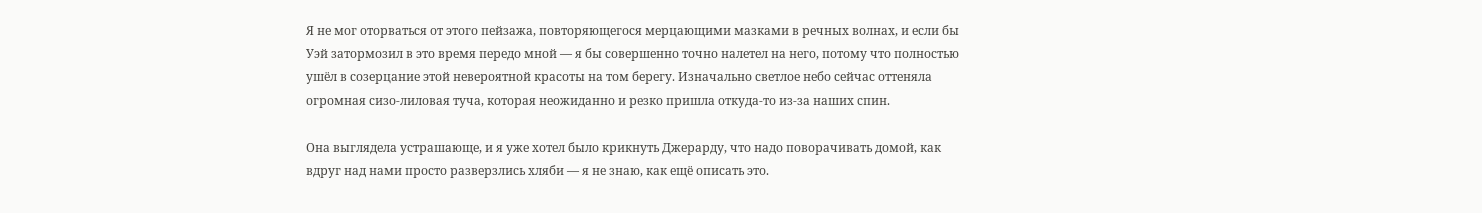Я не мог оторваться от этого пейзажа, повторяющегося мерцающими мазками в речных волнах, и если бы Уэй затормозил в это время передо мной — я бы совершенно точно налетел на него, потому что полностью ушёл в созерцание этой невероятной красоты на том берегу. Изначально светлое небо сейчас оттеняла огромная сизо-лиловая туча, которая неожиданно и резко пришла откуда-то из-за наших спин.

Она выглядела устрашающе, и я уже хотел было крикнуть Джерарду, что надо поворачивать домой, как вдруг над нами просто разверзлись хляби — я не знаю, как ещё описать это.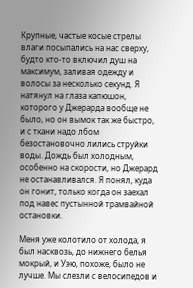Крупные, частые косые стрелы влаги посыпались на нас сверху, будто кто-то включил душ на максимум, заливая одежду и волосы за несколько секунд. Я натянул на глаза капюшон, которого у Джерарда вообще не было, но он вымок так же быстро, и с ткани надо лбом безостановочно лились струйки воды. Дождь был холодным, особенно на скорости, но Джерард не останавливался. Я понял, куда он гонит, только когда он заехал под навес пустынной трамвайной остановки.

Меня уже колотило от холода, я был насквозь, до нижнего белья мокрый, и Уэю, похоже, было не лучше. Мы слезли с велосипедов и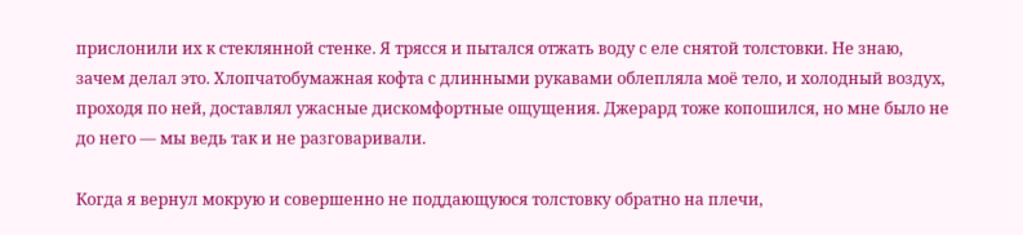прислонили их к стеклянной стенке. Я трясся и пытался отжать воду с еле снятой толстовки. Не знаю, зачем делал это. Хлопчатобумажная кофта с длинными рукавами облепляла моё тело, и холодный воздух, проходя по ней, доставлял ужасные дискомфортные ощущения. Джерард тоже копошился, но мне было не до него — мы ведь так и не разговаривали.

Когда я вернул мокрую и совершенно не поддающуюся толстовку обратно на плечи,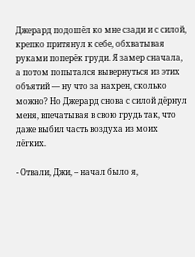Джерард подошёл ко мне сзади и с силой, крепко притянул к себе, обхватывая руками поперёк груди. Я замер сначала, а потом попытался вывернуться из этих объятий — ну что за нахрен, сколько можно? Но Джерард снова с силой дёрнул меня, впечатывая в свою грудь так, что даже выбил часть воздуха из моих лёгких.

- Отвали, Джи, – начал было я,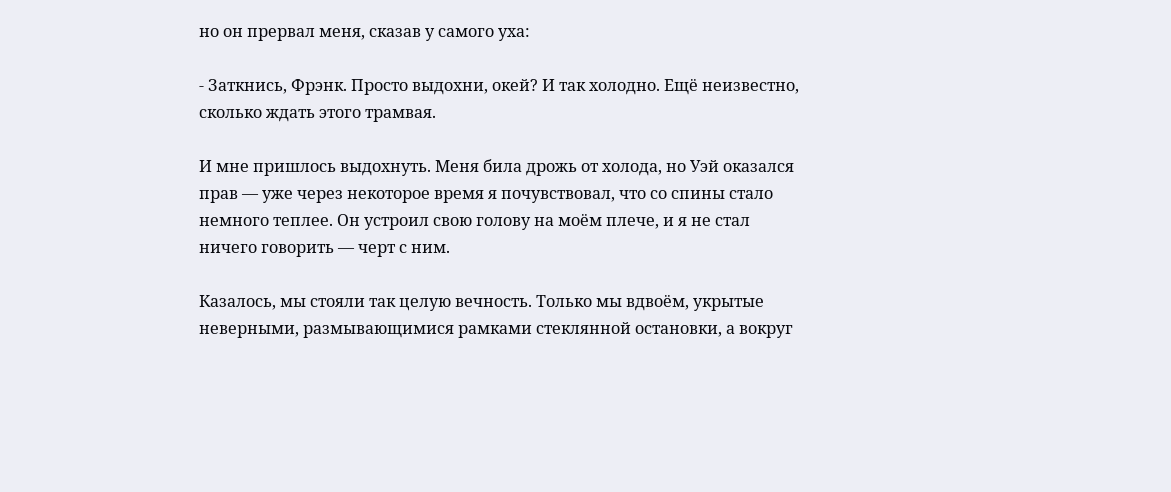но он прервал меня, сказав у самого уха:

- Заткнись, Фрэнк. Просто выдохни, окей? И так холодно. Ещё неизвестно, сколько ждать этого трамвая.

И мне пришлось выдохнуть. Меня била дрожь от холода, но Уэй оказался прав — уже через некоторое время я почувствовал, что со спины стало немного теплее. Он устроил свою голову на моём плече, и я не стал ничего говорить — черт с ним.

Казалось, мы стояли так целую вечность. Только мы вдвоём, укрытые неверными, размывающимися рамками стеклянной остановки, а вокруг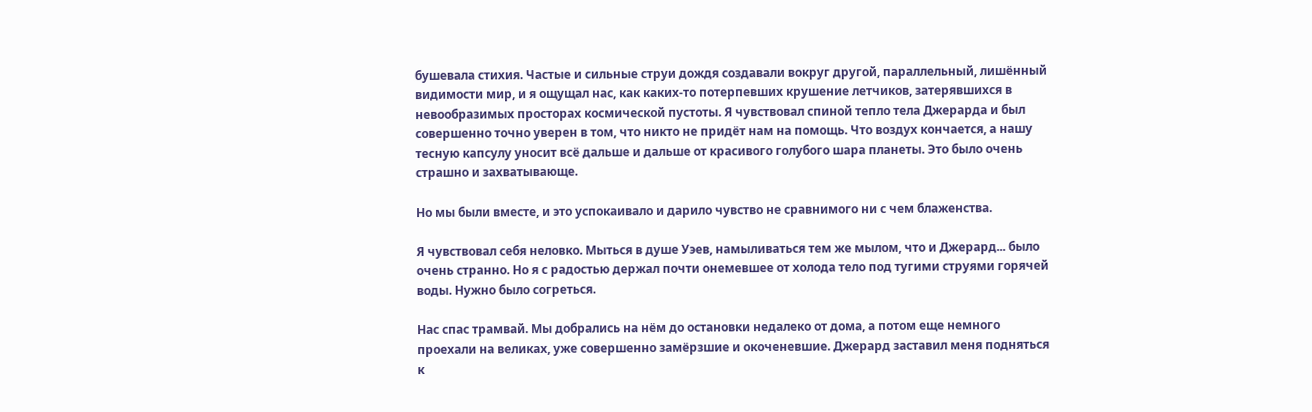бушевала стихия. Частые и сильные струи дождя создавали вокруг другой, параллельный, лишённый видимости мир, и я ощущал нас, как каких-то потерпевших крушение летчиков, затерявшихся в невообразимых просторах космической пустоты. Я чувствовал спиной тепло тела Джерарда и был совершенно точно уверен в том, что никто не придёт нам на помощь. Что воздух кончается, а нашу тесную капсулу уносит всё дальше и дальше от красивого голубого шара планеты. Это было очень страшно и захватывающе.

Но мы были вместе, и это успокаивало и дарило чувство не сравнимого ни с чем блаженства.

Я чувствовал себя неловко. Мыться в душе Уэев, намыливаться тем же мылом, что и Джерард... было очень странно. Но я с радостью держал почти онемевшее от холода тело под тугими струями горячей воды. Нужно было согреться.

Нас спас трамвай. Мы добрались на нём до остановки недалеко от дома, а потом еще немного проехали на великах, уже совершенно замёрзшие и окоченевшие. Джерард заставил меня подняться к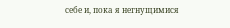себе и, пока я негнущимися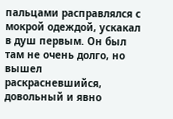пальцами расправлялся с мокрой одеждой, ускакал в душ первым. Он был там не очень долго, но вышел раскрасневшийся, довольный и явно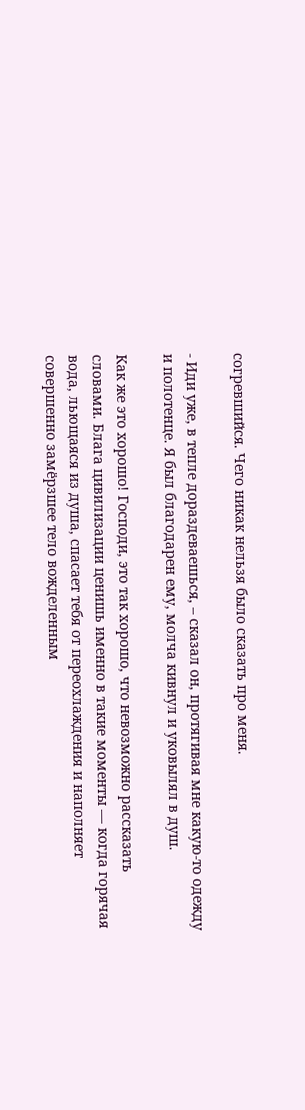согревшийся. Чего никак нельзя было сказать про меня.

- Иди уже, в тепле дораздеваешься, – сказал он, протягивая мне какую-то одежду и полотенце. Я был благодарен ему, молча кивнул и уковылял в душ.

Как же это хорошо! Господи, это так хорошо, что невозможно рассказать словами. Блага цивилизации ценишь именно в такие моменты — когда горячая вода, льющаяся из душа, спасает тебя от переохлаждения и наполняет совершенно замёрзшее тело вожделенным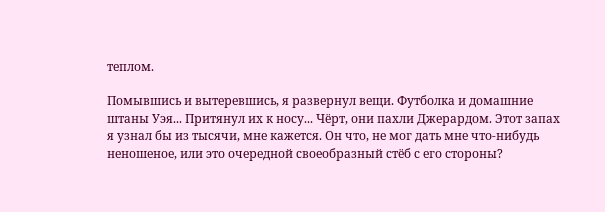теплом.

Помывшись и вытеревшись, я развернул вещи. Футболка и домашние штаны Уэя... Притянул их к носу... Чёрт, они пахли Джерардом. Этот запах я узнал бы из тысячи, мне кажется. Он что, не мог дать мне что-нибудь неношеное, или это очередной своеобразный стёб с его стороны?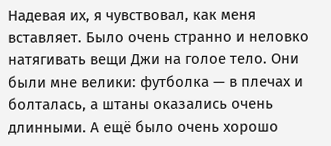Надевая их, я чувствовал, как меня вставляет. Было очень странно и неловко натягивать вещи Джи на голое тело. Они были мне велики: футболка — в плечах и болталась, а штаны оказались очень длинными. А ещё было очень хорошо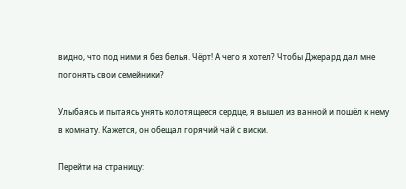видно, что под ними я без белья. Чёрт! А чего я хотел? Чтобы Джерард дал мне погонять свои семейники?

Улыбаясь и пытаясь унять колотящееся сердце, я вышел из ванной и пошёл к нему в комнату. Кажется, он обещал горячий чай с виски.

Перейти на страницу: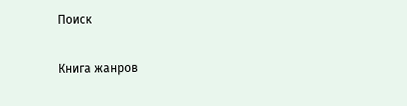Поиск

Книга жанров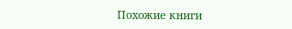Похожие книги